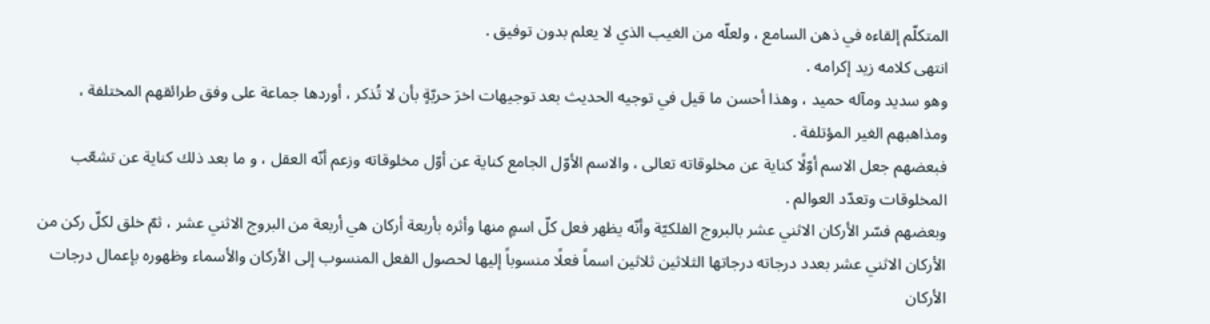المتكلّم إلقاءه في ذهن السامع ، ولعلّه من الغيب الذي لا يعلم بدون توفيق .
انتهى كلامه زيد إكرامه .
وهو سديد ومآله حميد ، وهذا أحسن ما قيل في توجيه الحديث بعد توجيهات اخرَ حريّةٍ بأن لا تُذكر ، أوردها جماعة على وفق طرائقهم المختلفة ، ومذاهبهم الغير المؤتلفة .
فبعضهم جعل الاسم أوّلًا كناية عن مخلوقاته تعالى ، والاسم الأوّل الجامع كناية عن أوّل مخلوقاته وزعم أنّه العقل ، و ما بعد ذلك كناية عن تشعّب المخلوقات وتعدّد العوالم .
وبعضهم فسّر الأركان الاثني عشر بالبروج الفلكيّة وأنّه يظهر فعل كلّ اسمٍ منها وأثره بأربعة أركان هي أربعة من البروج الاثني عشر ، ثمّ خلق لكلّ ركن من الأركان الاثني عشر بعدد درجاته درجاتها الثلاثين ثلاثين اسماً فعلًا منسوباً إليها لحصول الفعل المنسوب إلى الأركان والأسماء وظهوره بإعمال درجات الأركان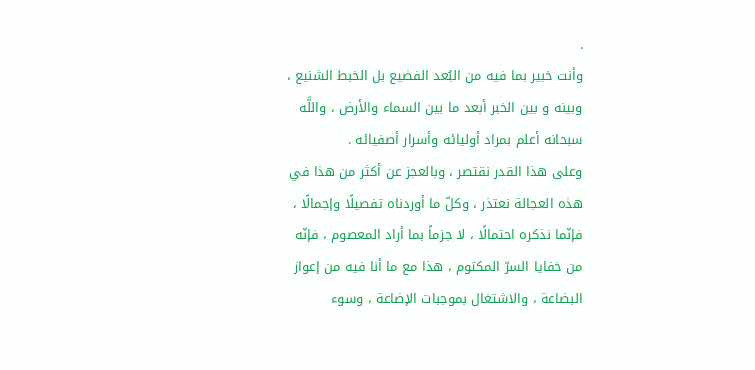.
وأنت خبير بما فيه من البُعد الفضيع بل الخبط الشنيع ، وبينه و بين الخبر أبعد ما بين السماء والأرض ، واللَّه سبحانه أعلم بمراد أوليائه وأسرار أصفيائه .
وعلى هذا القدر نقتصر ، وبالعجز عن أكثر من هذا في هذه العجالة نعتذر ، وكلّ ما أوردناه تفصيلًا وإجمالًا ، فإنّما نذكره احتمالًا ، لا جزماً بما أراد المعصوم ، فإنّه من خفايا السرّ المكتوم ، هذا مع ما أنا فيه من إعواز البضاعة ، والاشتغال بموجبات الإضاعة ، وسوء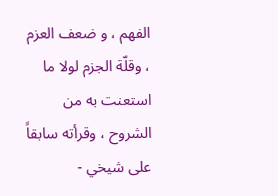الفهم ، و ضعف العزم ، وقلّة الجزم لولا ما استعنت به من الشروح ، وقرأته سابقاً على شيخي -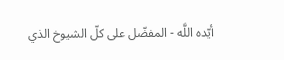أيّده اللَّه - المفضّل على كلّ الشيوخ الذي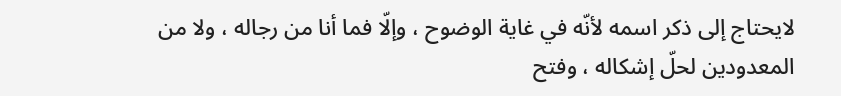لايحتاج إلى ذكر اسمه لأنّه في غاية الوضوح ، وإلّا فما أنا من رجاله ، ولا من المعدودين لحلّ إشكاله ، وفتح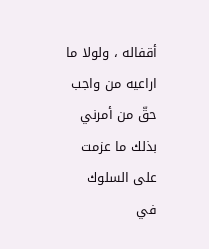أقفاله ، ولولا ما اراعيه من واجب حقّ من أمرني بذلك ما عزمت على السلوك في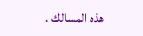هذه المسالك .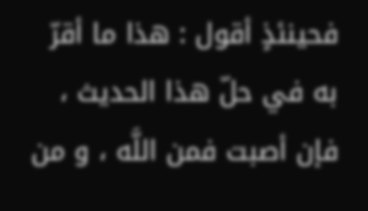فحينئذٍ أقول : هذا ما أقرّ به في حلّ هذا الحديث ، فإن أصبت فمن اللَّه ، و من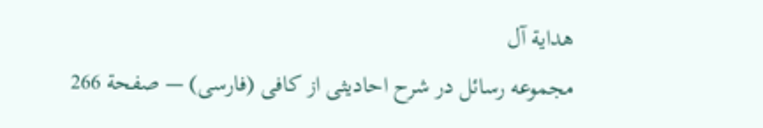هداية آل
مجموعه رسائل در شرح احاديثى از كافى (فارسى) — صفحة 266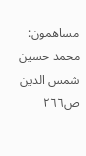مساهمون: محمد حسين شمس الدين
ص٢٦٦